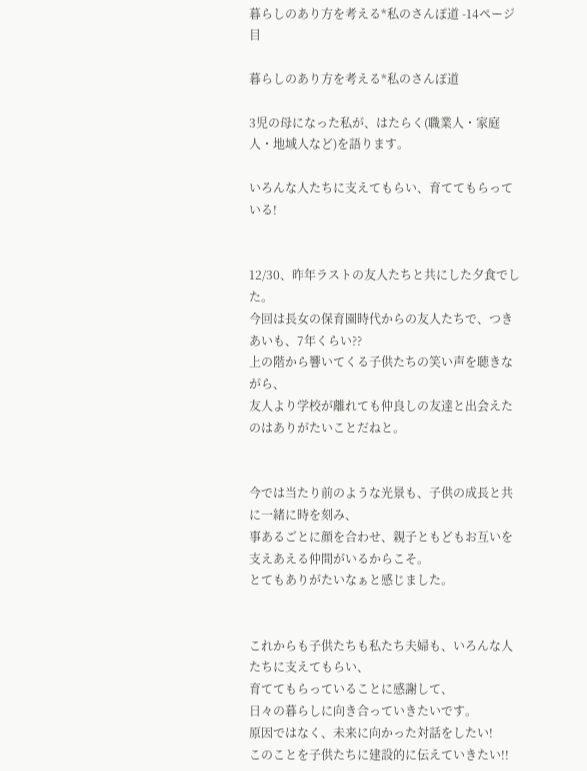暮らしのあり方を考える*私のさんぽ道 -14ページ目

暮らしのあり方を考える*私のさんぽ道

3児の母になった私が、はたらく(職業人・家庭人・地域人など)を語ります。

いろんな人たちに支えてもらい、育ててもらっている!


12/30、昨年ラストの友人たちと共にした夕食でした。
今回は長女の保育園時代からの友人たちで、つきあいも、7年くらい??
上の階から響いてくる子供たちの笑い声を聴きながら、
友人より学校が離れても仲良しの友達と出会えたのはありがたいことだねと。


今では当たり前のような光景も、子供の成長と共に一緒に時を刻み、
事あるごとに顔を合わせ、親子ともどもお互いを支えあえる仲間がいるからこそ。
とてもありがたいなぁと感じました。


これからも子供たちも私たち夫婦も、いろんな人たちに支えてもらい、
育ててもらっていることに感謝して、
日々の暮らしに向き合っていきたいです。
原因ではなく、未来に向かった対話をしたい!
このことを子供たちに建設的に伝えていきたい!!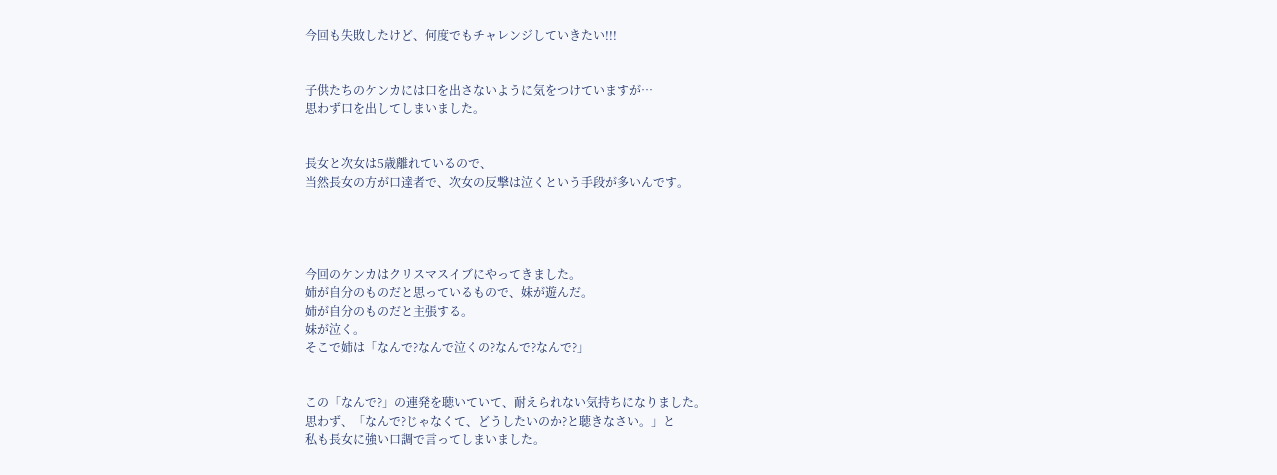今回も失敗したけど、何度でもチャレンジしていきたい!!!


子供たちのケンカには口を出さないように気をつけていますが…
思わず口を出してしまいました。


長女と次女は5歳離れているので、
当然長女の方が口達者で、次女の反撃は泣くという手段が多いんです。




今回のケンカはクリスマスイブにやってきました。
姉が自分のものだと思っているもので、妹が遊んだ。
姉が自分のものだと主張する。
妹が泣く。
そこで姉は「なんで?なんで泣くの?なんで?なんで?」


この「なんで?」の連発を聴いていて、耐えられない気持ちになりました。
思わず、「なんで?じゃなくて、どうしたいのか?と聴きなさい。」と
私も長女に強い口調で言ってしまいました。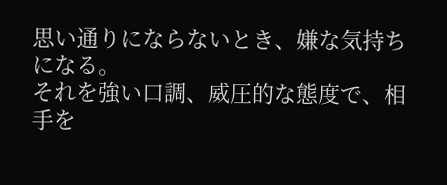思い通りにならないとき、嫌な気持ちになる。
それを強い口調、威圧的な態度で、相手を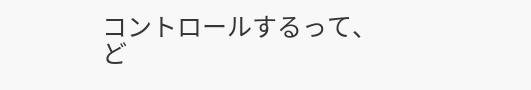コントロールするって、
ど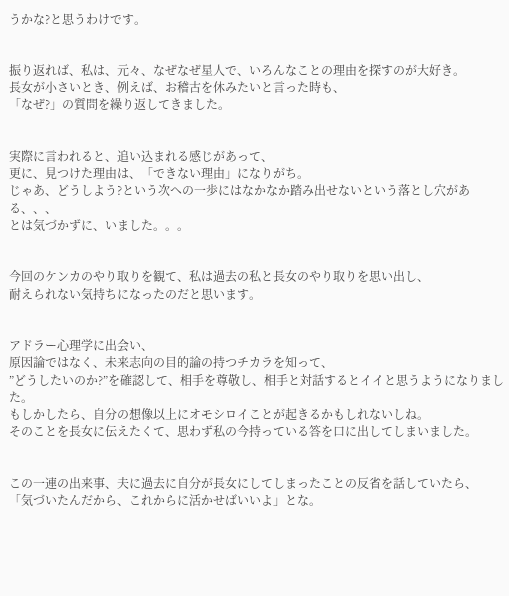うかな?と思うわけです。


振り返れば、私は、元々、なぜなぜ星人で、いろんなことの理由を探すのが大好き。
長女が小さいとき、例えば、お稽古を休みたいと言った時も、
「なぜ?」の質問を繰り返してきました。


実際に言われると、追い込まれる感じがあって、
更に、見つけた理由は、「できない理由」になりがち。
じゃあ、どうしよう?という次への一歩にはなかなか踏み出せないという落とし穴がある、、、
とは気づかずに、いました。。。


今回のケンカのやり取りを観て、私は過去の私と長女のやり取りを思い出し、
耐えられない気持ちになったのだと思います。


アドラー心理学に出会い、
原因論ではなく、未来志向の目的論の持つチカラを知って、
”どうしたいのか?”を確認して、相手を尊敬し、相手と対話するとイイと思うようになりました。
もしかしたら、自分の想像以上にオモシロイことが起きるかもしれないしね。
そのことを長女に伝えたくて、思わず私の今持っている答を口に出してしまいました。


この一連の出来事、夫に過去に自分が長女にしてしまったことの反省を話していたら、
「気づいたんだから、これからに活かせばいいよ」とな。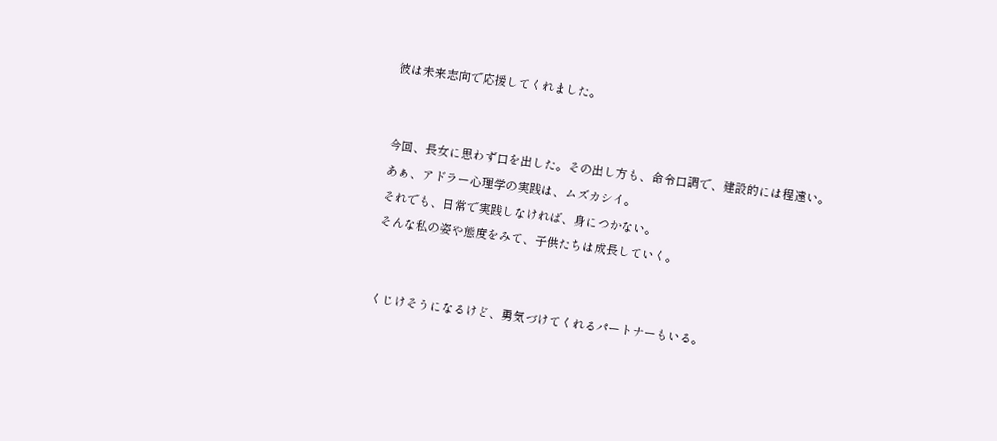彼は未来志向で応援してくれました。


今回、長女に思わず口を出した。その出し方も、命令口調で、建設的には程遠い。
あぁ、アドラー心理学の実践は、ムズカシイ。
それでも、日常で実践しなければ、身につかない。
そんな私の姿や態度をみて、子供たちは成長していく。


くじけそうになるけど、勇気づけてくれるパートナーもいる。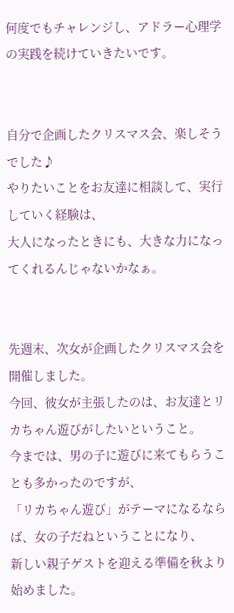何度でもチャレンジし、アドラー心理学の実践を続けていきたいです。


自分で企画したクリスマス会、楽しそうでした♪
やりたいことをお友達に相談して、実行していく経験は、
大人になったときにも、大きな力になってくれるんじゃないかなぁ。


先週末、次女が企画したクリスマス会を開催しました。
今回、彼女が主張したのは、お友達とリカちゃん遊びがしたいということ。
今までは、男の子に遊びに来てもらうことも多かったのですが、
「リカちゃん遊び」がテーマになるならば、女の子だねということになり、
新しい親子ゲストを迎える準備を秋より始めました。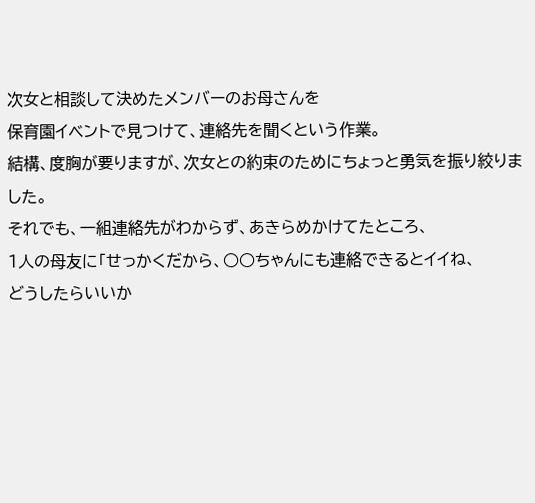次女と相談して決めたメンバーのお母さんを
保育園イベントで見つけて、連絡先を聞くという作業。
結構、度胸が要りますが、次女との約束のためにちょっと勇気を振り絞りました。
それでも、一組連絡先がわからず、あきらめかけてたところ、
1人の母友に「せっかくだから、○○ちゃんにも連絡できるとイイね、
どうしたらいいか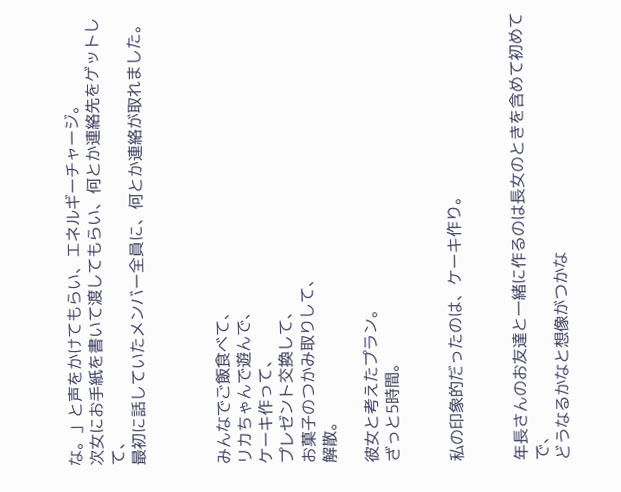な。」と声をかけてもらい、エネルギーチャージ。
次女にお手紙を書いて渡してもらい、何とか連絡先をゲットして、
最初に話していたメンバー全員に、何とか連絡が取れました。



みんなでご飯食べて、
リカちゃんで遊んで、
ケーキ作って、
プレゼント交換して、
お菓子のつかみ取りして、
解散。

彼女と考えたプラン。
ざっと5時間。


私の印象的だったのは、ケーキ作り。


年長さんのお友達と一緒に作るのは長女のときを含めて初めてで、
どうなるかなと想像がつかな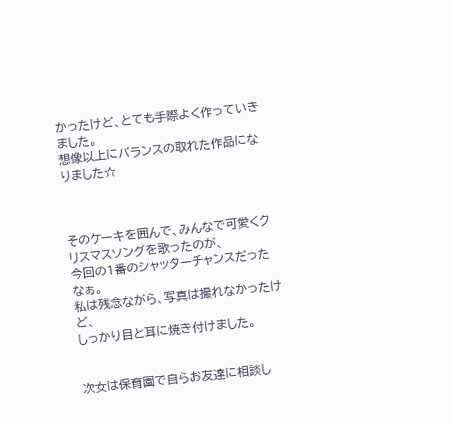かったけど、とても手際よく作っていきました。
想像以上にバランスの取れた作品になりました☆



そのケーキを囲んで、みんなで可愛くクリスマスソングを歌ったのが、
今回の1番のシャッターチャンスだったなぁ。
私は残念ながら、写真は撮れなかったけど、
しっかり目と耳に焼き付けました。


次女は保育園で自らお友達に相談し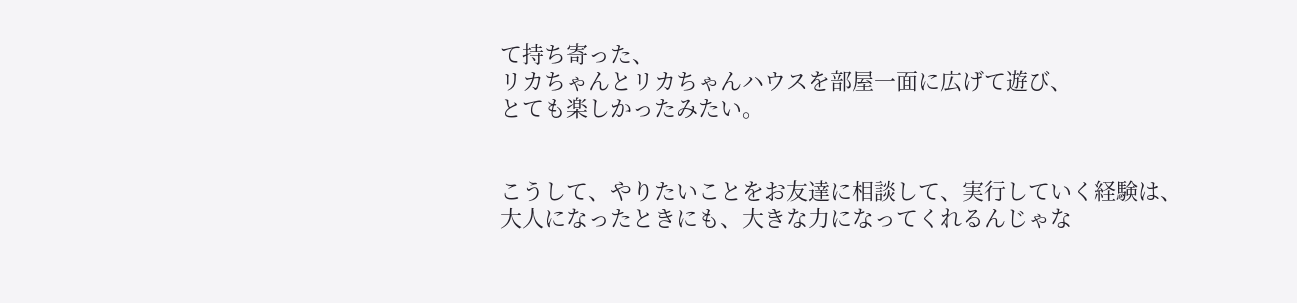て持ち寄った、
リカちゃんとリカちゃんハウスを部屋一面に広げて遊び、
とても楽しかったみたい。


こうして、やりたいことをお友達に相談して、実行していく経験は、
大人になったときにも、大きな力になってくれるんじゃな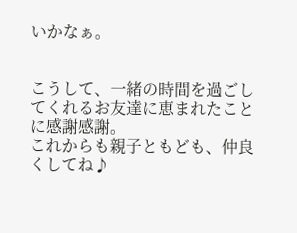いかなぁ。


こうして、一緒の時間を過ごしてくれるお友達に恵まれたことに感謝感謝。
これからも親子ともども、仲良くしてね♪